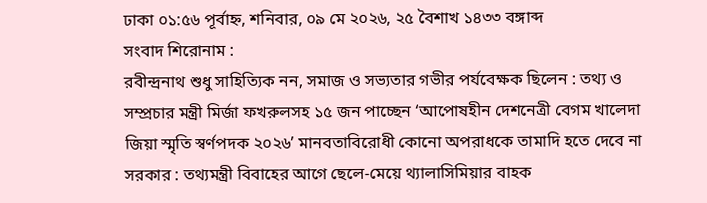ঢাকা ০১:৫৬ পূর্বাহ্ন, শনিবার, ০৯ মে ২০২৬, ২৫ বৈশাখ ১৪৩৩ বঙ্গাব্দ
সংবাদ শিরোনাম :
রবীন্দ্রনাথ শুধু সাহিত্যিক নন, সমাজ ও সভ্যতার গভীর পর্যবেক্ষক ছিলেন : তথ্য ও সম্প্রচার মন্ত্রী মির্জা ফখরুলসহ ১৫ জন পাচ্ছেন ‘আপোষহীন দেশনেত্রী বেগম খালেদা জিয়া স্মৃতি স্বর্ণপদক ২০২৬’ মানবতাবিরোধী কোনো অপরাধকে তামাদি হতে দেবে না সরকার : তথ্যমন্ত্রী বিবাহের আগে ছেলে-মেয়ে থ্যালাসিমিয়ার বাহক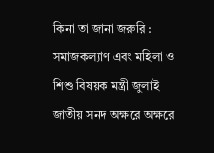কিনা তা জানা জরুরি : সমাজকল্যাণ এবং মহিলা ও শিশু বিষয়ক মন্ত্রী জুলাই জাতীয় সনদ অক্ষরে অক্ষরে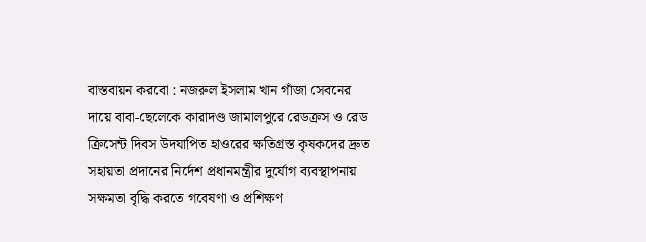বাস্তবায়ন করবো : নজরুল ইসলাম খান গাঁজা সেবনের দায়ে বাবা-ছেলেকে কারাদণ্ড জামালপুরে রেডক্রস ও রেড ক্রিসেন্ট দিবস উদযাপিত হাওরের ক্ষতিগ্রস্ত কৃষকদের দ্রুত সহায়তা প্রদানের নির্দেশ প্রধানমন্ত্রীর দুর্যোগ ব্যবস্থাপনায় সক্ষমতা বৃদ্ধি করতে গবেষণা ও প্রশিক্ষণ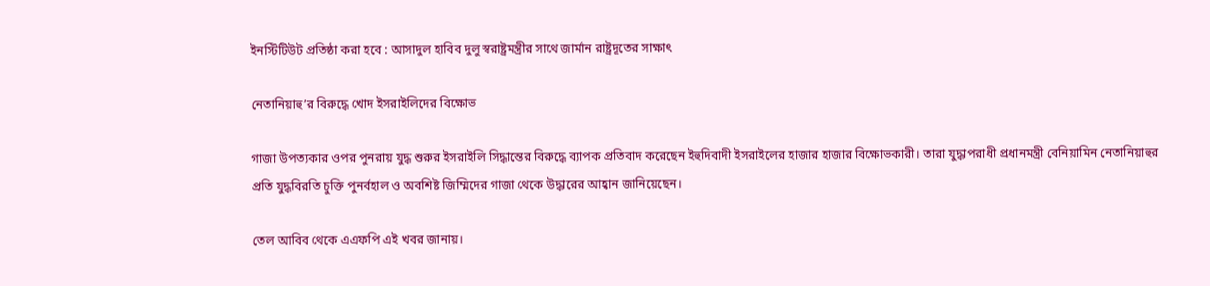ইনস্টিটিউট প্রতিষ্ঠা করা হবে : আসাদুল হাবিব দুলু স্বরাষ্ট্রমন্ত্রীর সাথে জার্মান রাষ্ট্রদূতের সাক্ষাৎ

নেতানিয়াহু’র বিরুদ্ধে খোদ ইসরাইলিদের বিক্ষোভ

গাজা উপত্যকার ওপর পুনরায় যুদ্ধ শুরুর ইসরাইলি সিদ্ধান্তের বিরুদ্ধে ব্যাপক প্রতিবাদ করেছেন ইহুদিবাদী ইসরাইলের হাজার হাজার বিক্ষোভকারী। তারা যুদ্ধাপরাধী প্রধানমন্ত্রী বেনিয়ামিন নেতানিয়াহুর প্রতি যুদ্ধবিরতি চুক্তি পুনর্বহাল ও অবশিষ্ট জিম্মিদের গাজা থেকে উদ্ধারের আহ্বান জানিয়েছেন।

তেল আবিব থেকে এএফপি এই খবর জানায়।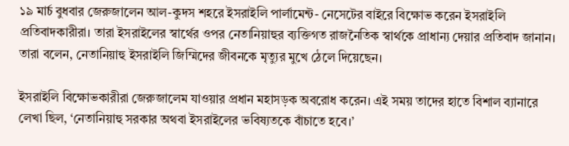১৯ মার্চ বুধবার জেরুজালেন আল-কুদস শহরে ইসরাইলি পার্লামেন্ট- নেসেটের বাইরে বিক্ষোভ করেন ইসরাইলি প্রতিবাদকারীরা। তারা ইসরাইলের স্বার্থের ওপর নেতানিয়াহুর ব্যক্তিগত রাজনৈতিক স্বার্থকে প্রাধান্য দেয়ার প্রতিবাদ জানান। তারা বলেন, নেতানিয়াহু ইসরাইলি জিম্মিদের জীবনকে মৃত্যুর মুখে ঠেলে দিয়েছেন।

ইসরাইলি বিক্ষোভকারীরা জেরুজালেম যাওয়ার প্রধান মহাসড়ক অবরোধ করেন। এই সময় তাদের হাতে বিশাল ব্যানারে লেখা ছিল, ‘নেতানিয়াহু সরকার অথবা ইসরাইলের ভবিষ্যতকে বাঁচাতে হবে।’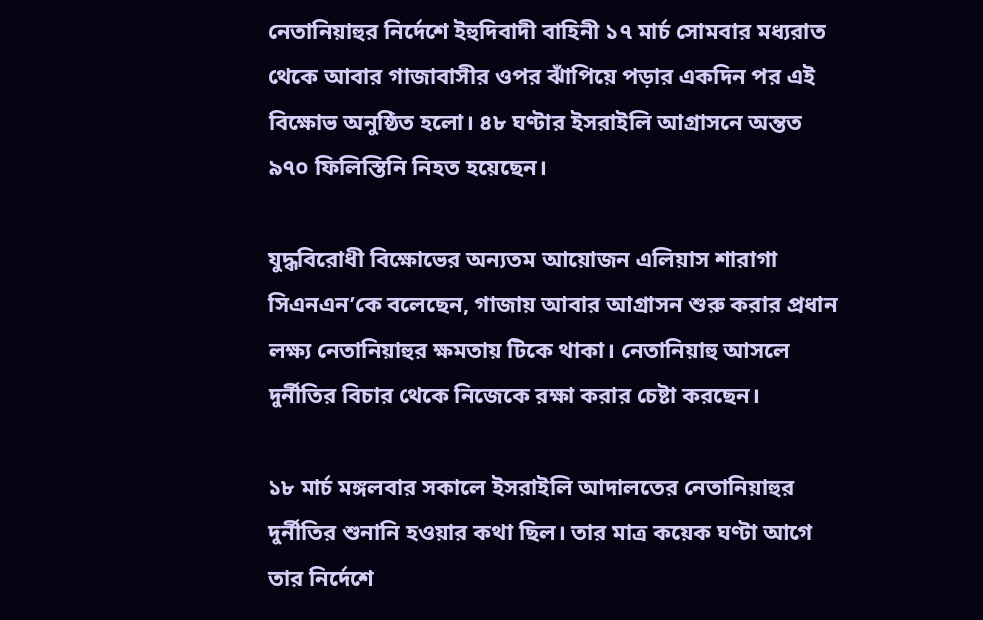নেতানিয়াহুর নির্দেশে ইহুদিবাদী বাহিনী ১৭ মার্চ সোমবার মধ্যরাত থেকে আবার গাজাবাসীর ওপর ঝাঁপিয়ে পড়ার একদিন পর এই বিক্ষোভ অনুষ্ঠিত হলো। ৪৮ ঘণ্টার ইসরাইলি আগ্রাসনে অন্তত ৯৭০ ফিলিস্তিনি নিহত হয়েছেন।

যুদ্ধবিরোধী বিক্ষোভের অন্যতম আয়োজন এলিয়াস শারাগা সিএনএন’কে বলেছেন, গাজায় আবার আগ্রাসন শুরু করার প্রধান লক্ষ্য নেতানিয়াহুর ক্ষমতায় টিকে থাকা। নেতানিয়াহু আসলে দুর্নীতির বিচার থেকে নিজেকে রক্ষা করার চেষ্টা করছেন।

১৮ মার্চ মঙ্গলবার সকালে ইসরাইলি আদালতের নেতানিয়াহুর দুর্নীতির শুনানি হওয়ার কথা ছিল। তার মাত্র কয়েক ঘণ্টা আগে তার নির্দেশে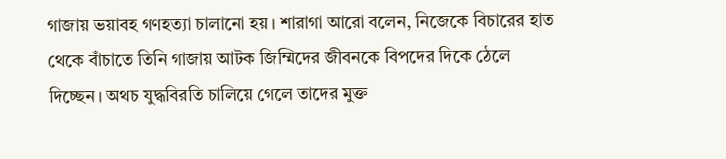গাজায় ভয়াবহ গণহত্যা চালানো হয়। শারাগা আরো বলেন, নিজেকে বিচারের হাত থেকে বাঁচাতে তিনি গাজায় আটক জিম্মিদের জীবনকে বিপদের দিকে ঠেলে দিচ্ছেন। অথচ যুদ্ধবিরতি চালিয়ে গেলে তাদের মুক্ত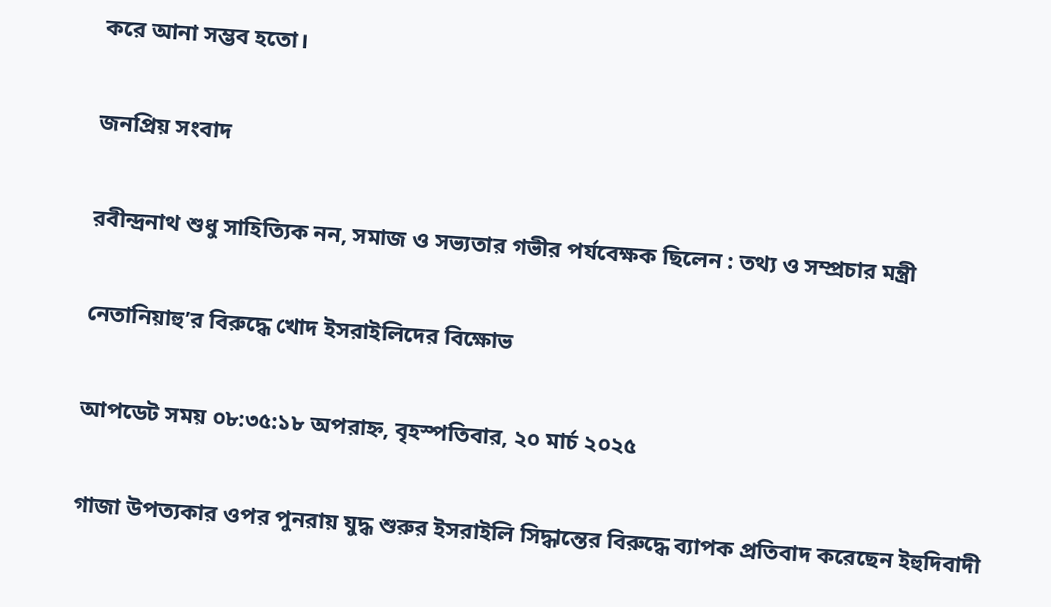করে আনা সম্ভব হতো।

জনপ্রিয় সংবাদ

রবীন্দ্রনাথ শুধু সাহিত্যিক নন, সমাজ ও সভ্যতার গভীর পর্যবেক্ষক ছিলেন : তথ্য ও সম্প্রচার মন্ত্রী

নেতানিয়াহু’র বিরুদ্ধে খোদ ইসরাইলিদের বিক্ষোভ

আপডেট সময় ০৮:৩৫:১৮ অপরাহ্ন, বৃহস্পতিবার, ২০ মার্চ ২০২৫

গাজা উপত্যকার ওপর পুনরায় যুদ্ধ শুরুর ইসরাইলি সিদ্ধান্তের বিরুদ্ধে ব্যাপক প্রতিবাদ করেছেন ইহুদিবাদী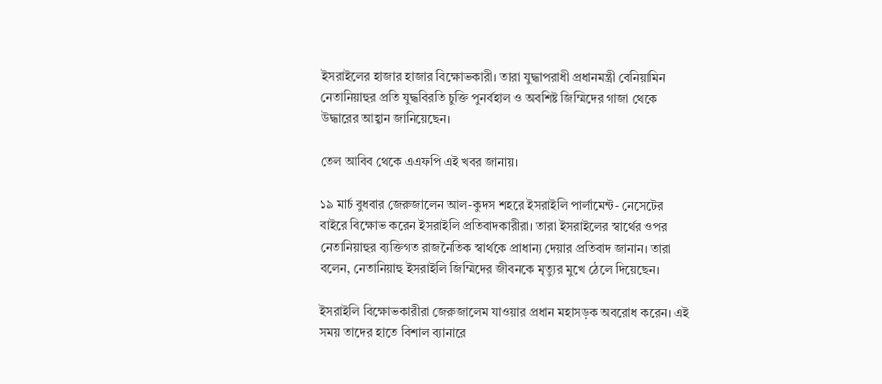ইসরাইলের হাজার হাজার বিক্ষোভকারী। তারা যুদ্ধাপরাধী প্রধানমন্ত্রী বেনিয়ামিন নেতানিয়াহুর প্রতি যুদ্ধবিরতি চুক্তি পুনর্বহাল ও অবশিষ্ট জিম্মিদের গাজা থেকে উদ্ধারের আহ্বান জানিয়েছেন।

তেল আবিব থেকে এএফপি এই খবর জানায়।

১৯ মার্চ বুধবার জেরুজালেন আল-কুদস শহরে ইসরাইলি পার্লামেন্ট- নেসেটের বাইরে বিক্ষোভ করেন ইসরাইলি প্রতিবাদকারীরা। তারা ইসরাইলের স্বার্থের ওপর নেতানিয়াহুর ব্যক্তিগত রাজনৈতিক স্বার্থকে প্রাধান্য দেয়ার প্রতিবাদ জানান। তারা বলেন, নেতানিয়াহু ইসরাইলি জিম্মিদের জীবনকে মৃত্যুর মুখে ঠেলে দিয়েছেন।

ইসরাইলি বিক্ষোভকারীরা জেরুজালেম যাওয়ার প্রধান মহাসড়ক অবরোধ করেন। এই সময় তাদের হাতে বিশাল ব্যানারে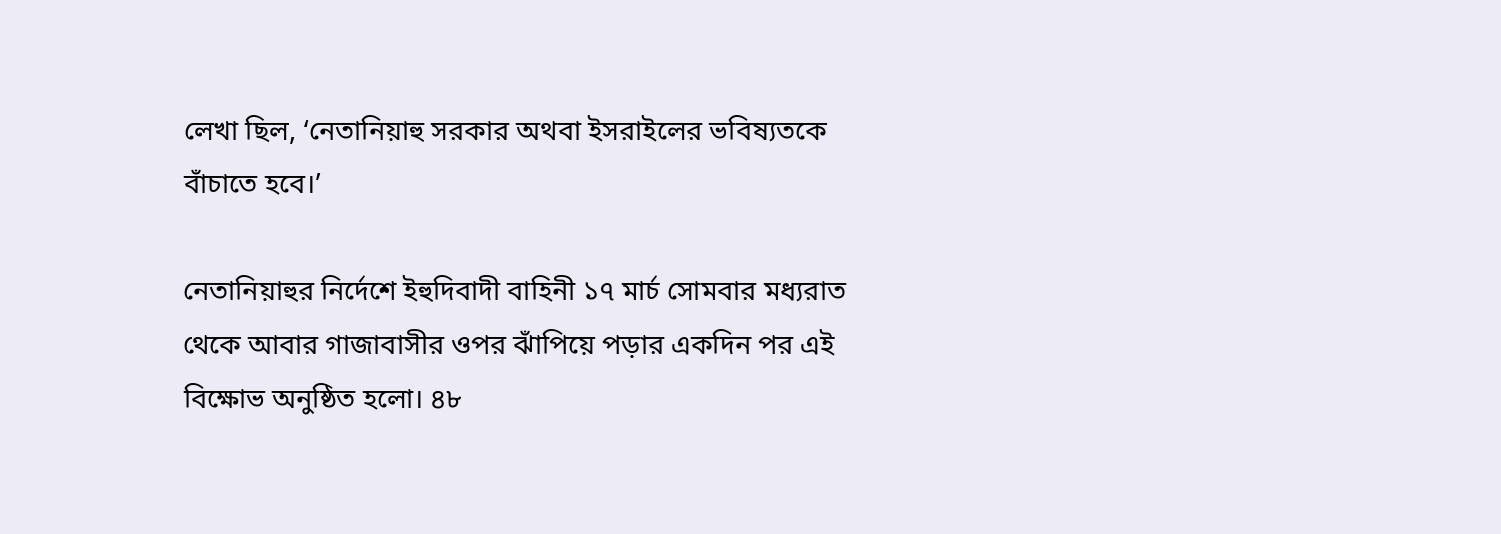লেখা ছিল, ‘নেতানিয়াহু সরকার অথবা ইসরাইলের ভবিষ্যতকে বাঁচাতে হবে।’

নেতানিয়াহুর নির্দেশে ইহুদিবাদী বাহিনী ১৭ মার্চ সোমবার মধ্যরাত থেকে আবার গাজাবাসীর ওপর ঝাঁপিয়ে পড়ার একদিন পর এই বিক্ষোভ অনুষ্ঠিত হলো। ৪৮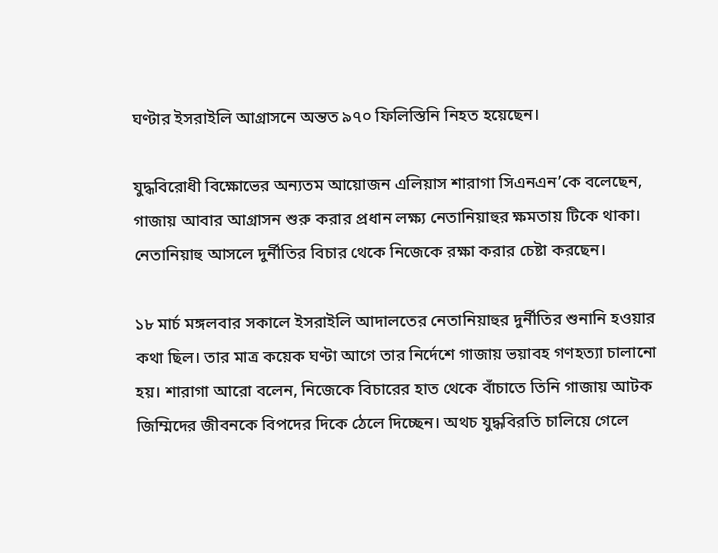ঘণ্টার ইসরাইলি আগ্রাসনে অন্তত ৯৭০ ফিলিস্তিনি নিহত হয়েছেন।

যুদ্ধবিরোধী বিক্ষোভের অন্যতম আয়োজন এলিয়াস শারাগা সিএনএন’কে বলেছেন, গাজায় আবার আগ্রাসন শুরু করার প্রধান লক্ষ্য নেতানিয়াহুর ক্ষমতায় টিকে থাকা। নেতানিয়াহু আসলে দুর্নীতির বিচার থেকে নিজেকে রক্ষা করার চেষ্টা করছেন।

১৮ মার্চ মঙ্গলবার সকালে ইসরাইলি আদালতের নেতানিয়াহুর দুর্নীতির শুনানি হওয়ার কথা ছিল। তার মাত্র কয়েক ঘণ্টা আগে তার নির্দেশে গাজায় ভয়াবহ গণহত্যা চালানো হয়। শারাগা আরো বলেন, নিজেকে বিচারের হাত থেকে বাঁচাতে তিনি গাজায় আটক জিম্মিদের জীবনকে বিপদের দিকে ঠেলে দিচ্ছেন। অথচ যুদ্ধবিরতি চালিয়ে গেলে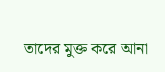তাদের মুক্ত করে আনা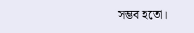সম্ভব হতো।